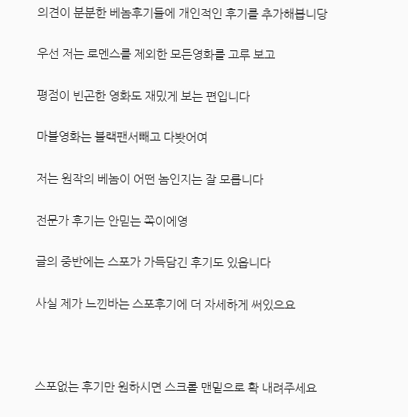의견이 분분한 베놈후기들에 개인적인 후기를 추가해봅니당

우선 저는 로멘스를 제외한 모든영화를 고루 보고

평점이 빈곤한 영화도 재밌게 보는 편입니다

마블영화는 블랙팬서빼고 다봣어여

저는 원작의 베놈이 어떤 놈인지는 잘 모릅니다

전문가 후기는 안믿는 쪽이에영

글의 중반에는 스포가 가득담긴 후기도 있읍니다

사실 제가 느낀바는 스포후기에 더 자세하게 써있으요



스포없는 후기만 원하시면 스크롤 맨밑으로 확 내려주세요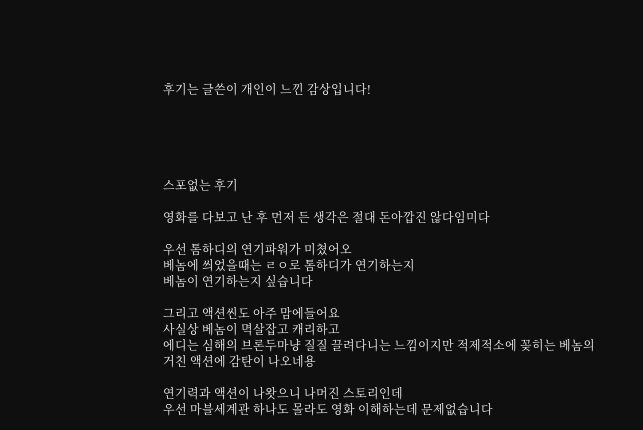후기는 글쓴이 개인이 느낀 감상입니다!





스포없는 후기

영화를 다보고 난 후 먼저 든 생각은 절대 돈아깝진 않다임미다

우선 톰하디의 연기파워가 미쳤어오
베놈에 씌었을때는 ㄹㅇ로 톰하디가 연기하는지
베놈이 연기하는지 싶습니다

그리고 액션씬도 아주 맘에들어요
사실상 베놈이 멱살잡고 캐리하고
에디는 심해의 브론두마냥 질질 끌려다니는 느낌이지만 적제적소에 꽂히는 베놈의 거친 액션에 감탄이 나오네용

연기력과 액션이 나왓으니 나머진 스토리인데
우선 마블세계관 하나도 몰라도 영화 이해하는데 문제없습니다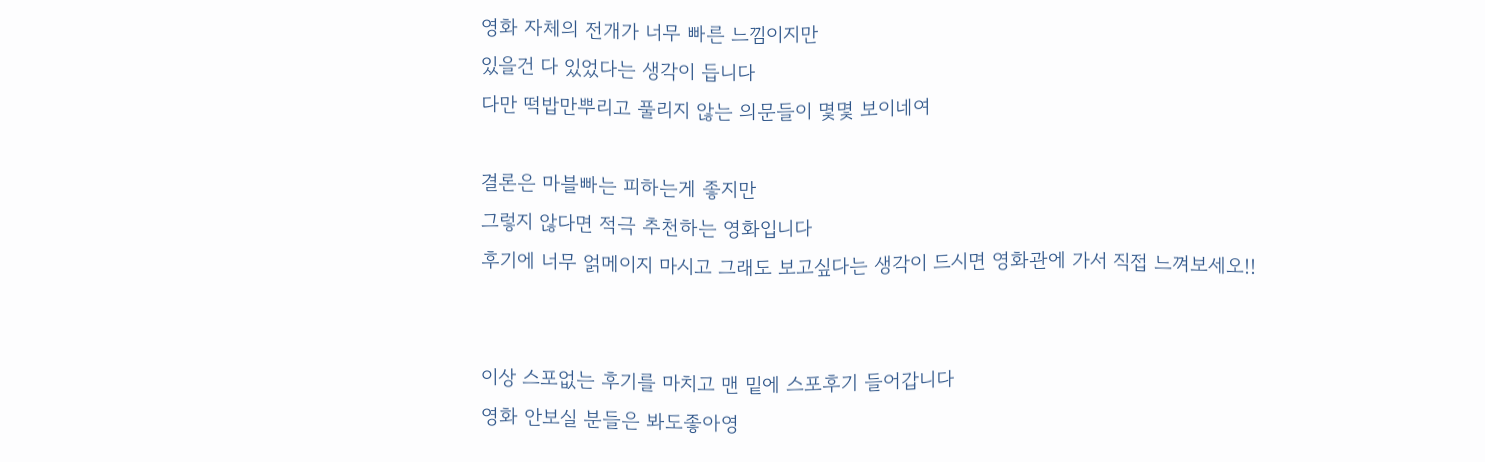영화 자체의 전개가 너무 빠른 느낌이지만
있을건 다 있었다는 생각이 듭니다
다만 떡밥만뿌리고 풀리지 않는 의문들이 몇몇 보이네여

결론은 마블빠는 피하는게 좋지만
그렇지 않다면 적극 추천하는 영화입니다
후기에 너무 얽메이지 마시고 그래도 보고싶다는 생각이 드시면 영화관에 가서 직접 느껴보세오!!


이상 스포없는 후기를 마치고 맨 밑에 스포후기 들어갑니다
영화 안보실 분들은 봐도좋아영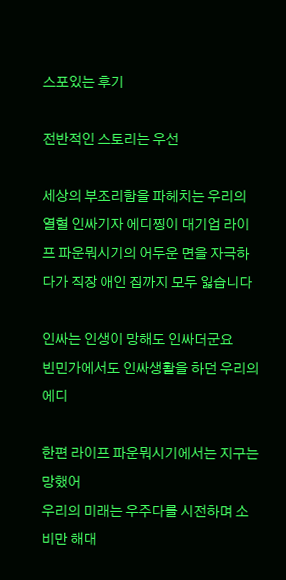스포있는 후기

전반적인 스토리는 우선

세상의 부조리함을 파헤치는 우리의 열혈 인싸기자 에디찡이 대기업 라이프 파운뭐시기의 어두운 면을 자극하다가 직장 애인 집까지 모두 잃습니다

인싸는 인생이 망해도 인싸더군요
빈민가에서도 인싸생활을 하던 우리의 에디

한편 라이프 파운뭐시기에서는 지구는 망했어
우리의 미래는 우주다를 시전하며 소비만 해대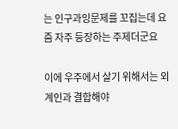는 인구과잉문제를 꼬집는데 요즘 자주 등장하는 주제더군요

이에 우주에서 살기 위해서는 외계인과 결합해야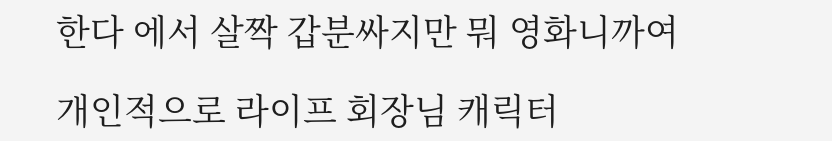한다 에서 살짝 갑분싸지만 뭐 영화니까여

개인적으로 라이프 회장님 캐릭터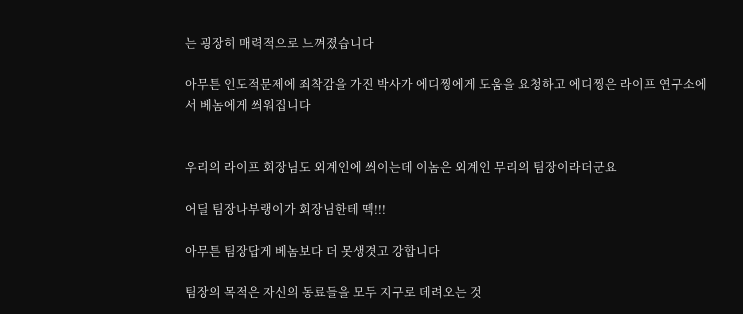는 굉장히 매력적으로 느껴졌습니다

아무튼 인도적문제에 죄착감을 가진 박사가 에디찡에게 도움을 요청하고 에디찡은 라이프 연구소에서 베놈에게 씌워집니다


우리의 라이프 회장님도 외계인에 씌이는데 이놈은 외계인 무리의 팀장이라더군요

어딜 팀장나부랭이가 회장님한테 떽!!!

아무튼 팀장답게 베놈보다 더 못생겻고 강합니다

팀장의 목적은 자신의 동료들을 모두 지구로 데려오는 것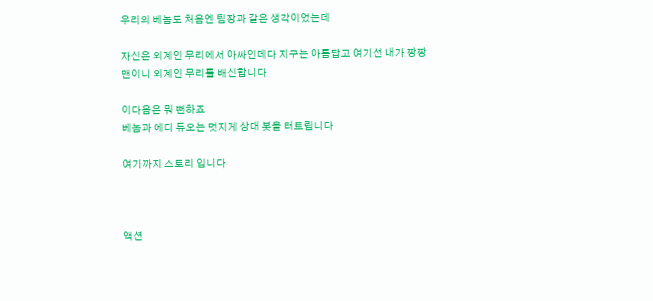우리의 베놈도 처음엔 팀장과 같은 생각이었는데

자신은 외계인 무리에서 아싸인데다 지구는 아름답고 여기선 내가 짱짱맨이니 외계인 무리를 배신합니다

이다음은 뭐 뻔하죠
베놈과 에디 듀오는 멋지게 상대 봇을 터트립니다

여기까지 스토리 입니다



액션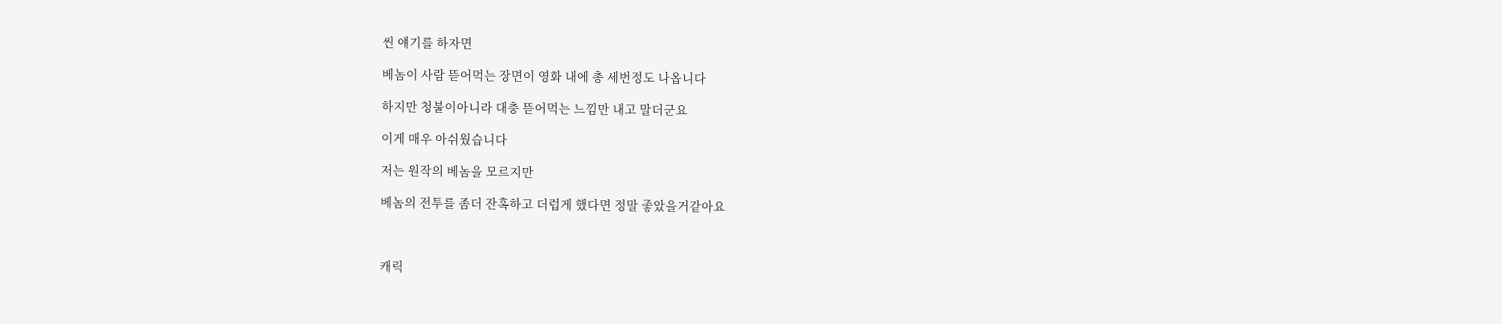씬 얘기를 하자면

베놈이 사람 뜯어먹는 장면이 영화 내에 총 세번정도 나옵니다

하지만 청불이아니라 대충 뜯어먹는 느낌만 내고 말더군요

이게 매우 아쉬웠습니다

저는 원작의 베놈을 모르지만

베놈의 전투를 좀더 잔혹하고 더럽게 했다면 정말 좋았을거같아요



캐릭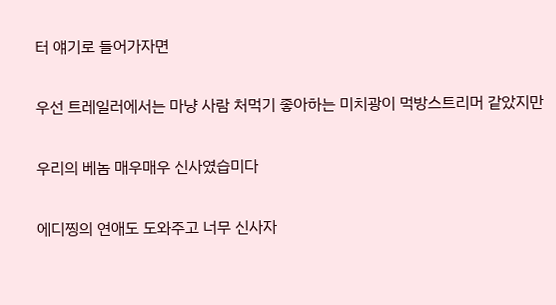터 얘기로 들어가자면

우선 트레일러에서는 마냥 사람 처먹기 좋아하는 미치광이 먹방스트리머 같았지만

우리의 베놈 매우매우 신사였습미다

에디찡의 연애도 도와주고 너무 신사자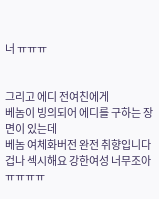너 ㅠㅠㅠ


그리고 에디 전여친에게
베놈이 빙의되어 에디를 구하는 장면이 있는데
베놈 여체화버전 완전 취향입니다 겁나 섹시해요 강한여성 너무조아 ㅠㅠㅠㅠ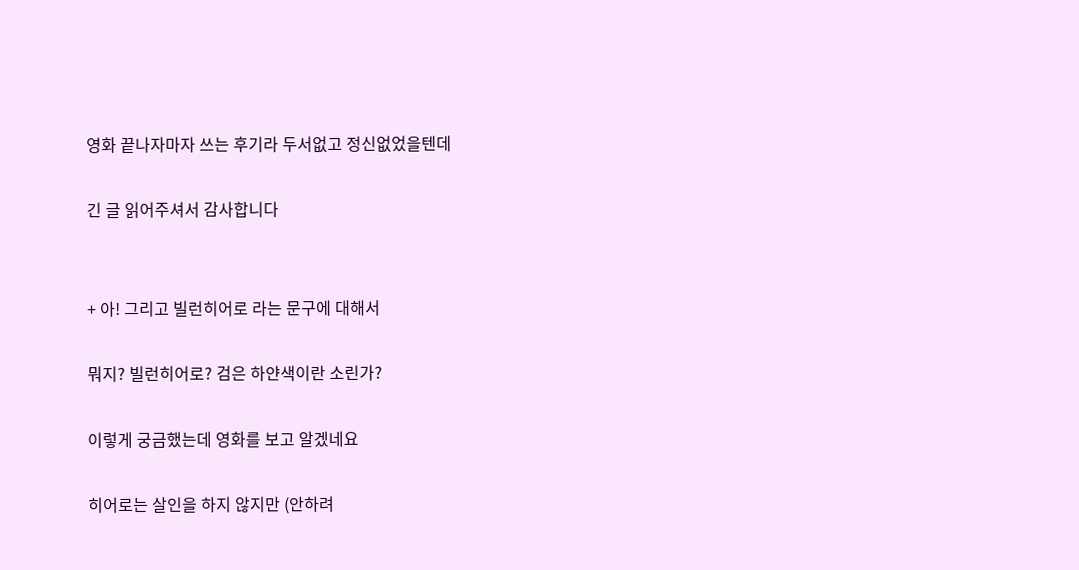영화 끝나자마자 쓰는 후기라 두서없고 정신없었을텐데

긴 글 읽어주셔서 감사합니다


+ 아! 그리고 빌런히어로 라는 문구에 대해서

뭐지? 빌런히어로? 검은 하얀색이란 소린가?

이렇게 궁금했는데 영화를 보고 알겠네요

히어로는 살인을 하지 않지만 (안하려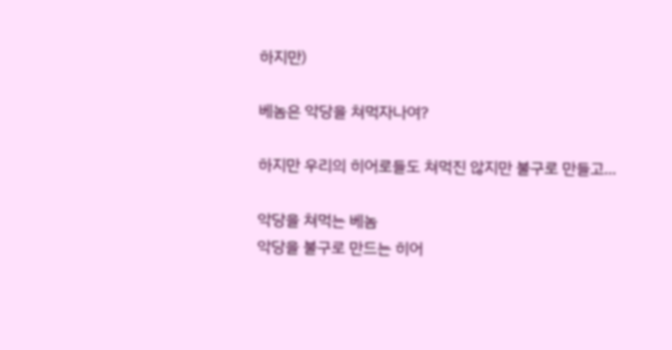하지만)

베놈은 악당을 쳐먹자나여?

하지만 우리의 히어로들도 쳐먹진 않지만 불구로 만들고...

악당을 쳐먹는 베놈
악당을 불구로 만드는 히어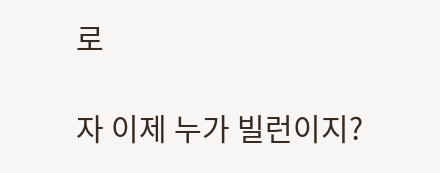로

자 이제 누가 빌런이지?